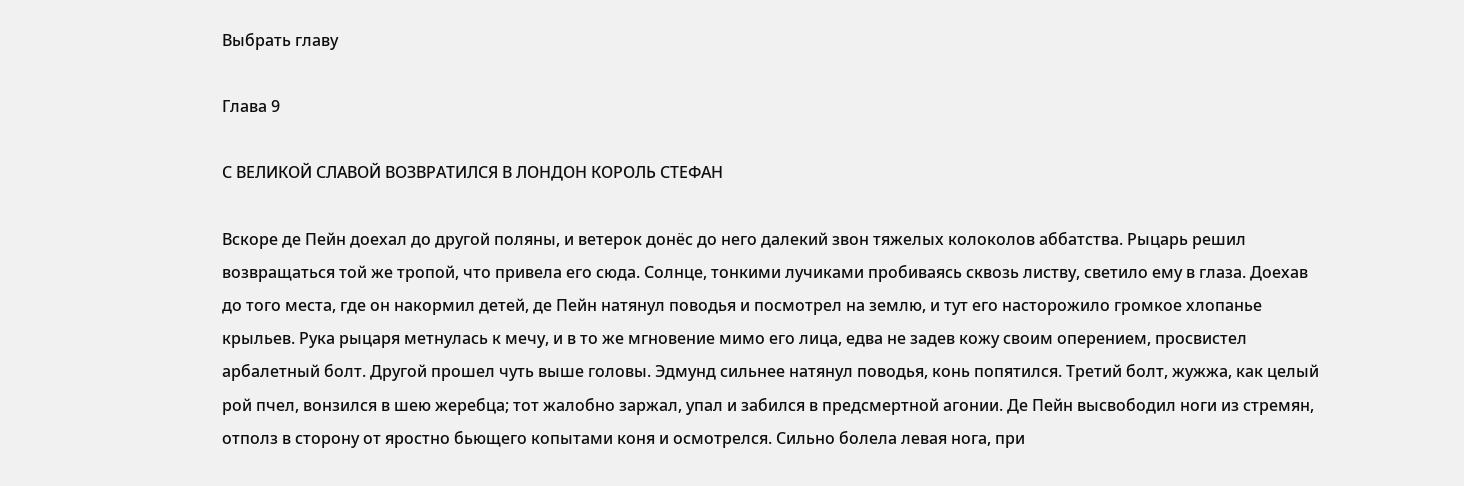Выбрать главу

Глава 9

С ВЕЛИКОЙ СЛАВОЙ ВОЗВРАТИЛСЯ В ЛОНДОН КОРОЛЬ СТЕФАН

Вскоре де Пейн доехал до другой поляны, и ветерок донёс до него далекий звон тяжелых колоколов аббатства. Рыцарь решил возвращаться той же тропой, что привела его сюда. Солнце, тонкими лучиками пробиваясь сквозь листву, светило ему в глаза. Доехав до того места, где он накормил детей, де Пейн натянул поводья и посмотрел на землю, и тут его насторожило громкое хлопанье крыльев. Рука рыцаря метнулась к мечу, и в то же мгновение мимо его лица, едва не задев кожу своим оперением, просвистел арбалетный болт. Другой прошел чуть выше головы. Эдмунд сильнее натянул поводья, конь попятился. Третий болт, жужжа, как целый рой пчел, вонзился в шею жеребца; тот жалобно заржал, упал и забился в предсмертной агонии. Де Пейн высвободил ноги из стремян, отполз в сторону от яростно бьющего копытами коня и осмотрелся. Сильно болела левая нога, при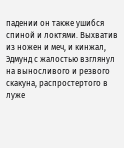падении он также ушибся спиной и локтями. Выхватив из ножен и меч, и кинжал, Эдмунд с жалостью взглянул на выносливого и резвого скакуна, распростертого в луже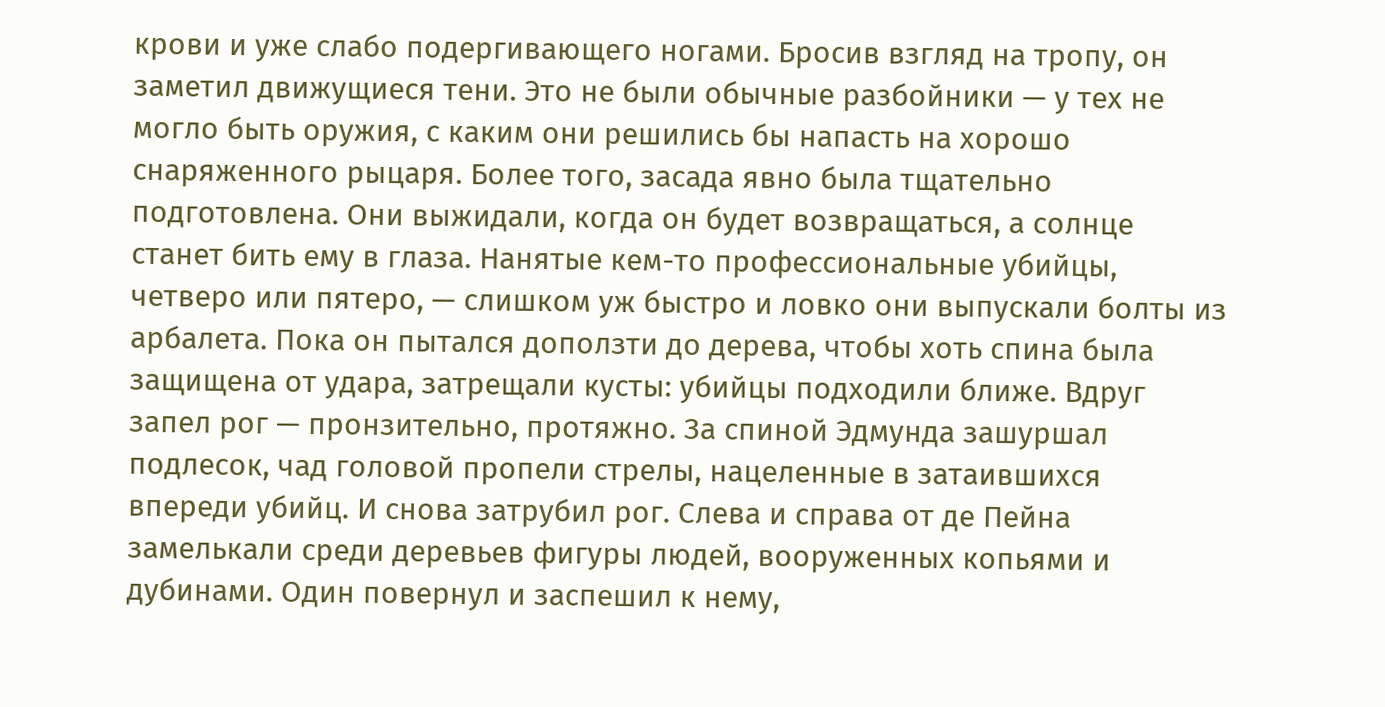крови и уже слабо подергивающего ногами. Бросив взгляд на тропу, он заметил движущиеся тени. Это не были обычные разбойники — у тех не могло быть оружия, с каким они решились бы напасть на хорошо снаряженного рыцаря. Более того, засада явно была тщательно подготовлена. Они выжидали, когда он будет возвращаться, а солнце станет бить ему в глаза. Нанятые кем-то профессиональные убийцы, четверо или пятеро, — слишком уж быстро и ловко они выпускали болты из арбалета. Пока он пытался доползти до дерева, чтобы хоть спина была защищена от удара, затрещали кусты: убийцы подходили ближе. Вдруг запел рог — пронзительно, протяжно. За спиной Эдмунда зашуршал подлесок, чад головой пропели стрелы, нацеленные в затаившихся впереди убийц. И снова затрубил рог. Слева и справа от де Пейна замелькали среди деревьев фигуры людей, вооруженных копьями и дубинами. Один повернул и заспешил к нему,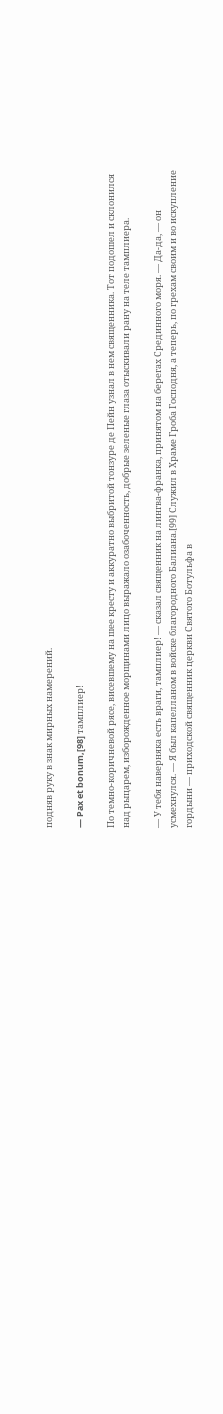подняв руку в знак мирных намерений.

— Pax et bonum,[98] тамплиер!

По темно-коричневой рясе, висевшему на шее кресту и аккуратно выбритой тонзуре де Пейн узнал в нем священника. Тот подошел и склонился над рыцарем, изборожденное морщинами лицо выражало озабоченность, добрые зеленые глаза отыскивали рану на теле тамплиера.

— У тебя наверняка есть враги, тамплиер! — сказал священник на лингва-франка, принятом на берегах Срединного моря. — Да-да, — он усмехнулся. — Я был капелланом в войске благородного Балиана.[99] Служил в Храме Гроба Господня, а теперь, по грехам своим и во искупление гордыни — приходской священник церкви Святого Ботульфа в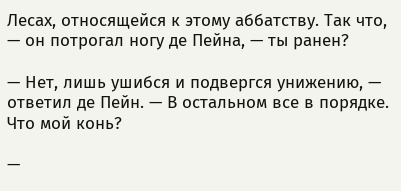Лесах, относящейся к этому аббатству. Так что, — он потрогал ногу де Пейна, — ты ранен?

— Нет, лишь ушибся и подвергся унижению, — ответил де Пейн. — В остальном все в порядке. Что мой конь?

—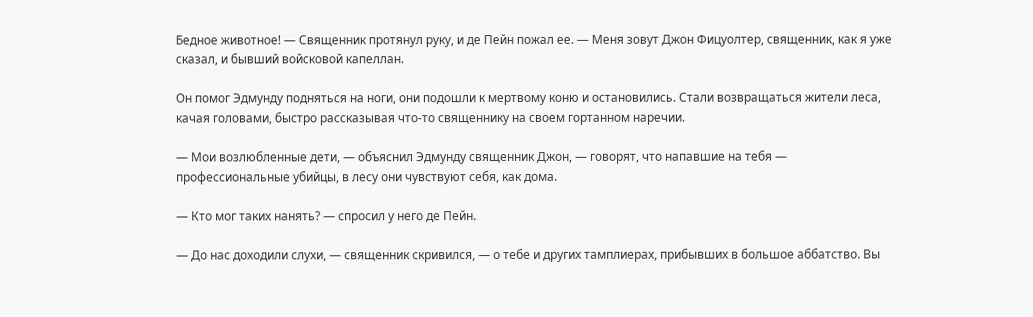Бедное животное! — Священник протянул руку, и де Пейн пожал ее. — Меня зовут Джон Фицуолтер, священник, как я уже сказал, и бывший войсковой капеллан.

Он помог Эдмунду подняться на ноги, они подошли к мертвому коню и остановились. Стали возвращаться жители леса, качая головами, быстро рассказывая что-то священнику на своем гортанном наречии.

— Мои возлюбленные дети, — объяснил Эдмунду священник Джон, — говорят, что напавшие на тебя — профессиональные убийцы, в лесу они чувствуют себя, как дома.

— Кто мог таких нанять? — спросил у него де Пейн.

— До нас доходили слухи, — священник скривился, — о тебе и других тамплиерах, прибывших в большое аббатство. Вы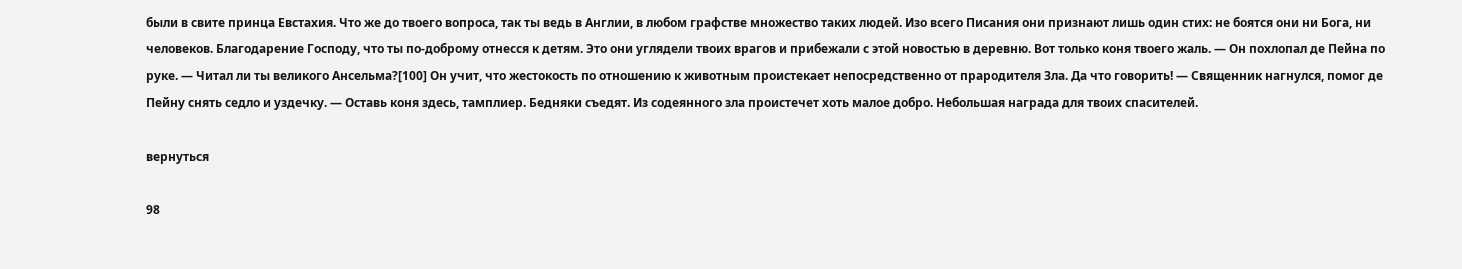были в свите принца Евстахия. Что же до твоего вопроса, так ты ведь в Англии, в любом графстве множество таких людей. Изо всего Писания они признают лишь один стих: не боятся они ни Бога, ни человеков. Благодарение Господу, что ты по-доброму отнесся к детям. Это они углядели твоих врагов и прибежали с этой новостью в деревню. Вот только коня твоего жаль. — Он похлопал де Пейна по руке. — Читал ли ты великого Ансельма?[100] Он учит, что жестокость по отношению к животным проистекает непосредственно от прародителя Зла. Да что говорить! — Священник нагнулся, помог де Пейну снять седло и уздечку. — Оставь коня здесь, тамплиер. Бедняки съедят. Из содеянного зла проистечет хоть малое добро. Небольшая награда для твоих спасителей.

вернуться

98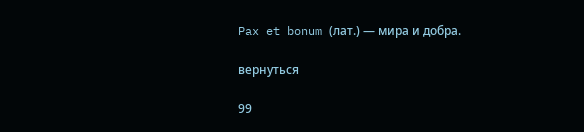Pax et bonum (лат.) — мира и добра.

вернуться

99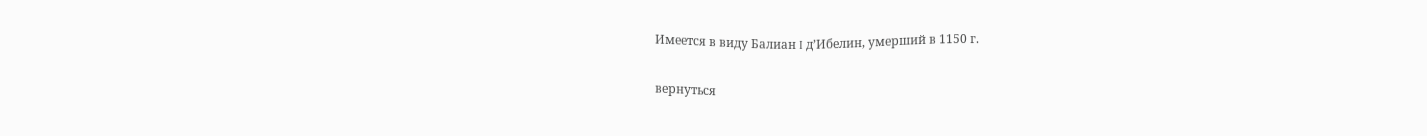Имеется в виду Балиан I д’Ибелин, умерший в 1150 г.

вернуться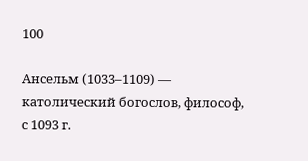100

Ансельм (1033–1109) — католический богослов, философ, с 1093 г.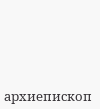архиепископ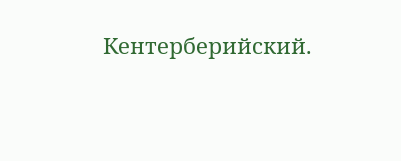Кентерберийский.